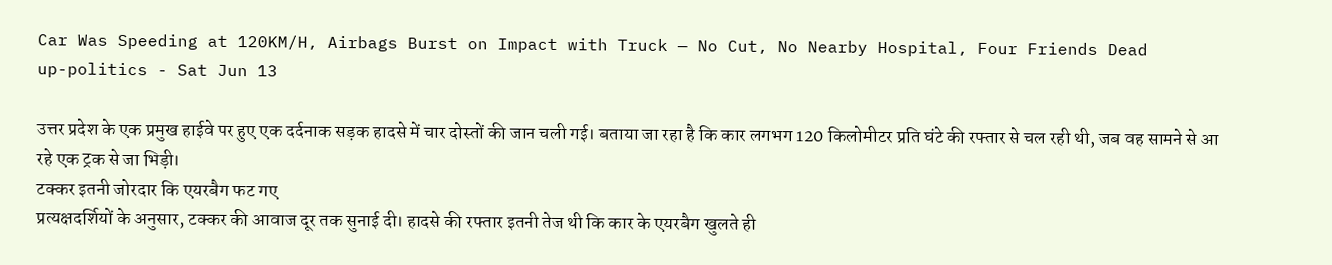Car Was Speeding at 120KM/H, Airbags Burst on Impact with Truck — No Cut, No Nearby Hospital, Four Friends Dead
up-politics - Sat Jun 13

उत्तर प्रदेश के एक प्रमुख हाईवे पर हुए एक दर्दनाक सड़क हादसे में चार दोस्तों की जान चली गई। बताया जा रहा है कि कार लगभग 120 किलोमीटर प्रति घंटे की रफ्तार से चल रही थी, जब वह सामने से आ रहे एक ट्रक से जा भिड़ी।
टक्कर इतनी जोरदार कि एयरबैग फट गए
प्रत्यक्षदर्शियों के अनुसार, टक्कर की आवाज दूर तक सुनाई दी। हादसे की रफ्तार इतनी तेज थी कि कार के एयरबैग खुलते ही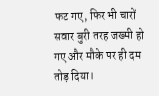फट गए, फिर भी चारों सवार बुरी तरह जख्मी हो गए और मौके पर ही दम तोड़ दिया।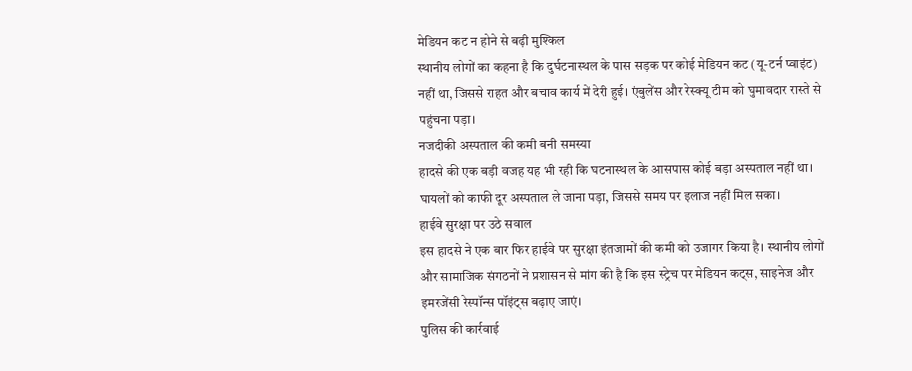मेडियन कट न होने से बढ़ी मुश्किल
स्थानीय लोगों का कहना है कि दुर्घटनास्थल के पास सड़क पर कोई मेडियन कट (यू-टर्न प्वाइंट) नहीं था, जिससे राहत और बचाव कार्य में देरी हुई। एंबुलेंस और रेस्क्यू टीम को घुमावदार रास्ते से पहुंचना पड़ा।
नजदीकी अस्पताल की कमी बनी समस्या
हादसे की एक बड़ी वजह यह भी रही कि घटनास्थल के आसपास कोई बड़ा अस्पताल नहीं था। घायलों को काफी दूर अस्पताल ले जाना पड़ा, जिससे समय पर इलाज नहीं मिल सका।
हाईवे सुरक्षा पर उठे सवाल
इस हादसे ने एक बार फिर हाईवे पर सुरक्षा इंतजामों की कमी को उजागर किया है। स्थानीय लोगों और सामाजिक संगठनों ने प्रशासन से मांग की है कि इस स्ट्रेच पर मेडियन कट्स, साइनेज और इमरजेंसी रेस्पॉन्स पॉइंट्स बढ़ाए जाएं।
पुलिस की कार्रवाई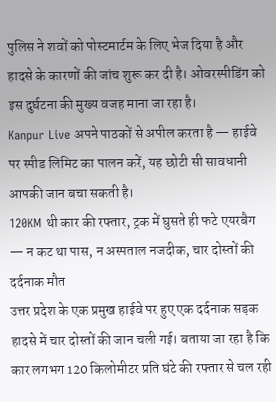पुलिस ने शवों को पोस्टमार्टम के लिए भेज दिया है और हादसे के कारणों की जांच शुरू कर दी है। ओवरस्पीडिंग को इस दुर्घटना की मुख्य वजह माना जा रहा है।
Kanpur Live अपने पाठकों से अपील करता है — हाईवे पर स्पीड लिमिट का पालन करें, यह छोटी सी सावधानी आपकी जान बचा सकती है।
120KM थी कार की रफ्तार, ट्रक में घुसते ही फटे एयरबैग — न कट था पास, न अस्पताल नजदीक, चार दोस्तों की दर्दनाक मौत
उत्तर प्रदेश के एक प्रमुख हाईवे पर हुए एक दर्दनाक सड़क हादसे में चार दोस्तों की जान चली गई। बताया जा रहा है कि कार लगभग 120 किलोमीटर प्रति घंटे की रफ्तार से चल रही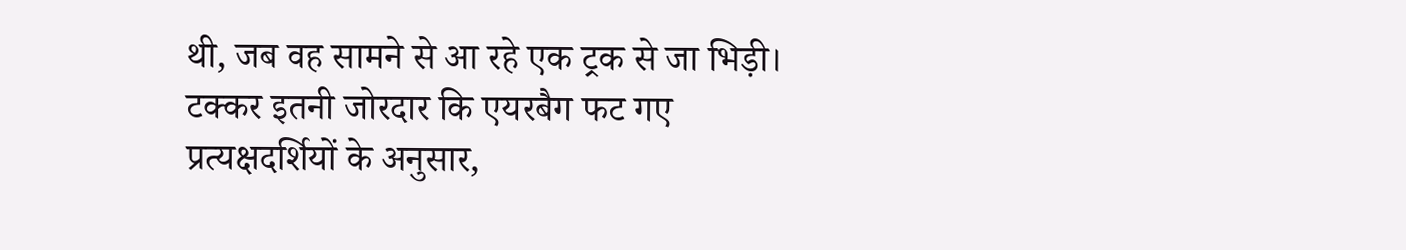थी, जब वह सामने से आ रहे एक ट्रक से जा भिड़ी।
टक्कर इतनी जोरदार कि एयरबैग फट गए
प्रत्यक्षदर्शियों के अनुसार,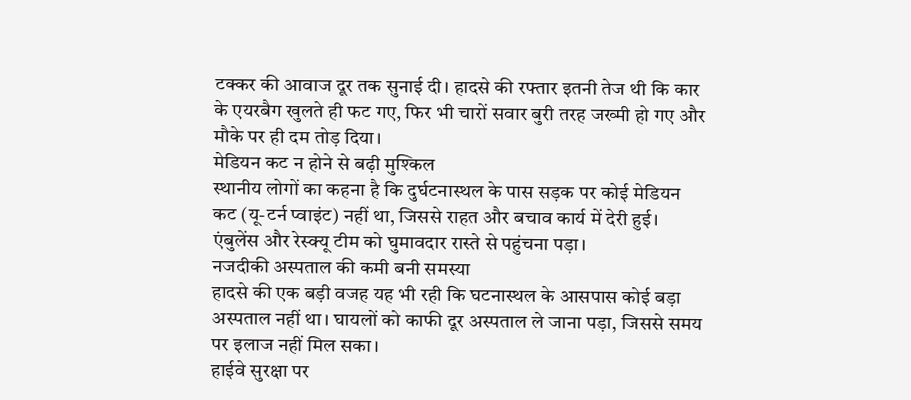टक्कर की आवाज दूर तक सुनाई दी। हादसे की रफ्तार इतनी तेज थी कि कार के एयरबैग खुलते ही फट गए, फिर भी चारों सवार बुरी तरह जख्मी हो गए और मौके पर ही दम तोड़ दिया।
मेडियन कट न होने से बढ़ी मुश्किल
स्थानीय लोगों का कहना है कि दुर्घटनास्थल के पास सड़क पर कोई मेडियन कट (यू-टर्न प्वाइंट) नहीं था, जिससे राहत और बचाव कार्य में देरी हुई। एंबुलेंस और रेस्क्यू टीम को घुमावदार रास्ते से पहुंचना पड़ा।
नजदीकी अस्पताल की कमी बनी समस्या
हादसे की एक बड़ी वजह यह भी रही कि घटनास्थल के आसपास कोई बड़ा अस्पताल नहीं था। घायलों को काफी दूर अस्पताल ले जाना पड़ा, जिससे समय पर इलाज नहीं मिल सका।
हाईवे सुरक्षा पर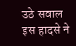उठे सवाल
इस हादसे ने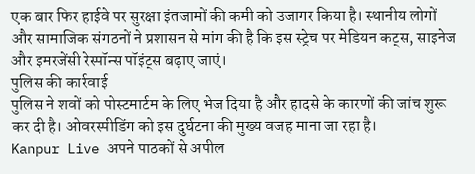एक बार फिर हाईवे पर सुरक्षा इंतजामों की कमी को उजागर किया है। स्थानीय लोगों और सामाजिक संगठनों ने प्रशासन से मांग की है कि इस स्ट्रेच पर मेडियन कट्स, साइनेज और इमरजेंसी रेस्पॉन्स पॉइंट्स बढ़ाए जाएं।
पुलिस की कार्रवाई
पुलिस ने शवों को पोस्टमार्टम के लिए भेज दिया है और हादसे के कारणों की जांच शुरू कर दी है। ओवरस्पीडिंग को इस दुर्घटना की मुख्य वजह माना जा रहा है।
Kanpur Live अपने पाठकों से अपील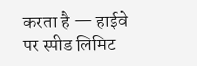करता है — हाईवे पर स्पीड लिमिट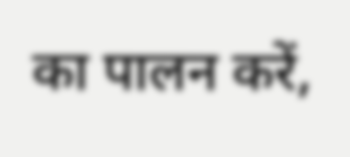का पालन करें,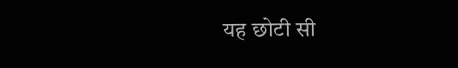यह छोटी सी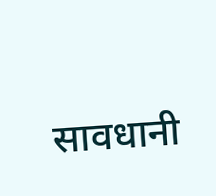सावधानी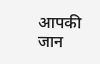आपकी जान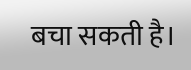बचा सकती है।